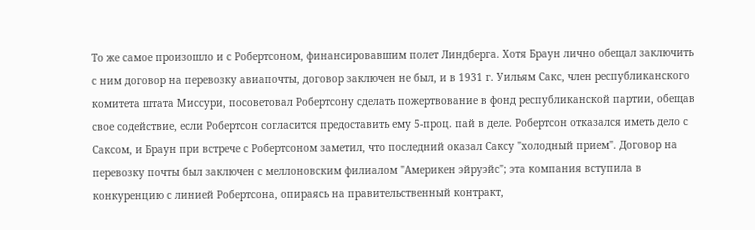То же самое произошло и с Робертсоном, финансировавшим полет Линдберга. Хотя Браун лично обещал заключить с ним договор на перевозку авиапочты, договор заключен не был, и в 1931 г. Уильям Сакс, член республиканского комитета штата Миссури, посоветовал Робертсону сделать пожертвование в фонд республиканской партии, обещав свое содействие, если Робертсон согласится предоставить ему 5-проц. пай в деле. Робертсон отказался иметь дело с Саксом, и Браун при встрече с Робертсоном заметил, что последний оказал Саксу "холодный прием". Договор на перевозку почты был заключен с меллоновским филиалом "Америкен эйруэйс"; эта компания вступила в конкуренцию с линией Робертсона, опираясь на правительственный контракт,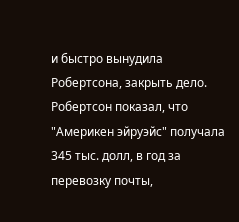и быстро вынудила Робертсона, закрыть дело. Робертсон показал, что "Америкен эйруэйс" получала 345 тыс. долл, в год за перевозку почты,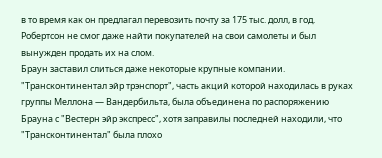в то время как он предлагал перевозить почту за 175 тыс. долл, в год. Робертсон не смог даже найти покупателей на свои самолеты и был вынужден продать их на слом.
Браун заставил слиться даже некоторые крупные компании. "Трансконтинентал эйр трэнспорт", часть акций которой находилась в руках группы Меллона — Вандербильта, была объединена по распоряжению Брауна с "Вестерн эйр экспресс", хотя заправилы последней находили, что "Трансконтинентал" была плохо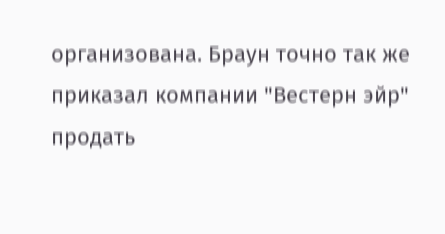организована. Браун точно так же приказал компании "Вестерн эйр" продать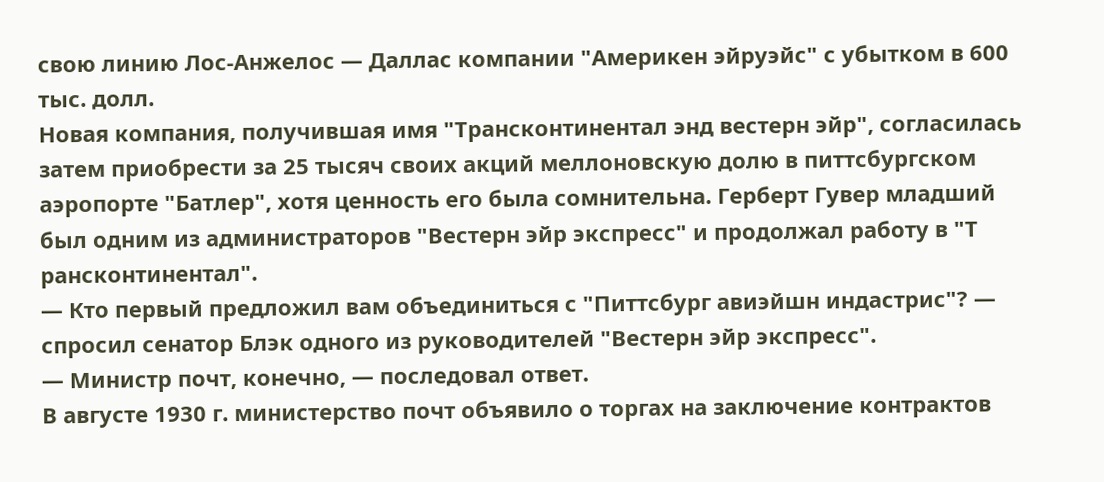свою линию Лос-Анжелос — Даллас компании "Америкен эйруэйс" с убытком в 600 тыс. долл.
Новая компания, получившая имя "Трансконтинентал энд вестерн эйр", согласилась затем приобрести за 25 тысяч своих акций меллоновскую долю в питтсбургском аэропорте "Батлер", хотя ценность его была сомнительна. Герберт Гувер младший был одним из администраторов "Вестерн эйр экспресс" и продолжал работу в "Т рансконтинентал".
— Кто первый предложил вам объединиться с "Питтсбург авиэйшн индастрис"? — спросил сенатор Блэк одного из руководителей "Вестерн эйр экспресс".
— Министр почт, конечно, — последовал ответ.
В августе 1930 г. министерство почт объявило о торгах на заключение контрактов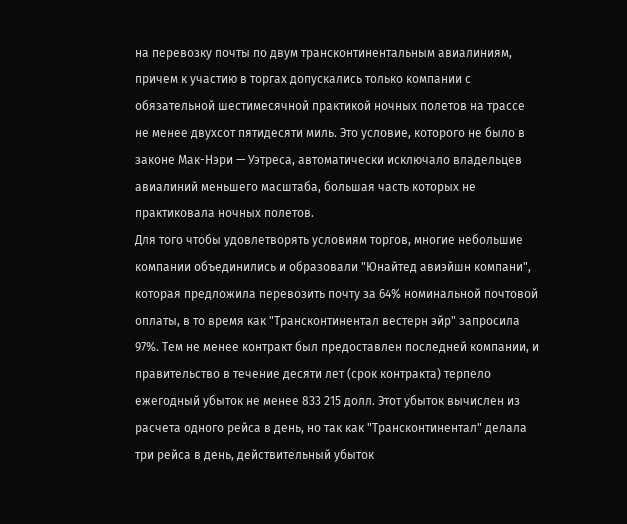на перевозку почты по двум трансконтинентальным авиалиниям, причем к участию в торгах допускались только компании с обязательной шестимесячной практикой ночных полетов на трассе не менее двухсот пятидесяти миль. Это условие, которого не было в законе Мак-Нэри — Уэтреса, автоматически исключало владельцев авиалиний меньшего масштаба, большая часть которых не практиковала ночных полетов.
Для того чтобы удовлетворять условиям торгов, многие небольшие компании объединились и образовали "Юнайтед авиэйшн компани", которая предложила перевозить почту за 64% номинальной почтовой оплаты, в то время как "Трансконтинентал вестерн эйр" запросила 97%. Тем не менее контракт был предоставлен последней компании, и правительство в течение десяти лет (срок контракта) терпело ежегодный убыток не менее 833 215 долл. Этот убыток вычислен из расчета одного рейса в день, но так как "Трансконтинентал" делала три рейса в день, действительный убыток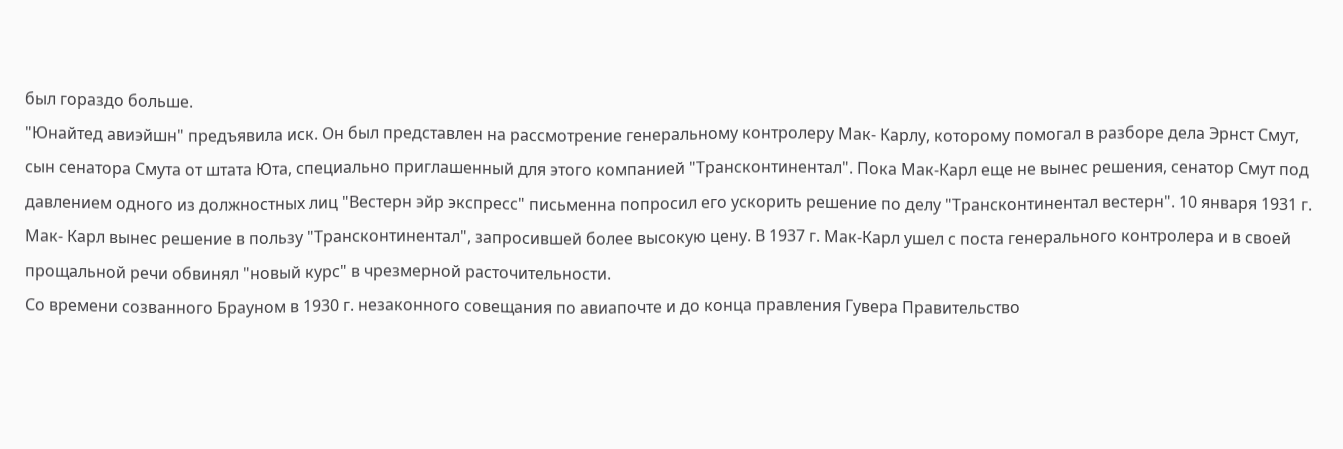был гораздо больше.
"Юнайтед авиэйшн" предъявила иск. Он был представлен на рассмотрение генеральному контролеру Мак- Карлу, которому помогал в разборе дела Эрнст Смут, сын сенатора Смута от штата Юта, специально приглашенный для этого компанией "Трансконтинентал". Пока Мак-Карл еще не вынес решения, сенатор Смут под давлением одного из должностных лиц "Вестерн эйр экспресс" письменна попросил его ускорить решение по делу "Трансконтинентал вестерн". 10 января 1931 г. Мак- Карл вынес решение в пользу "Трансконтинентал", запросившей более высокую цену. В 1937 г. Мак-Карл ушел с поста генерального контролера и в своей прощальной речи обвинял "новый курс" в чрезмерной расточительности.
Со времени созванного Брауном в 1930 г. незаконного совещания по авиапочте и до конца правления Гувера Правительство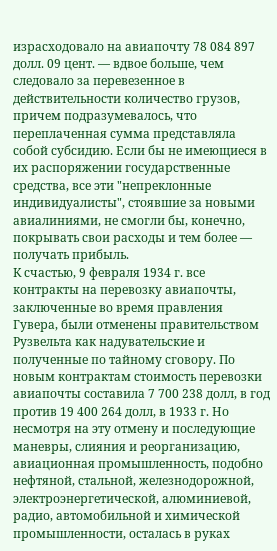израсходовало на авиапочту 78 084 897 долл. 09 цент. — вдвое больше, чем следовало за перевезенное в действительности количество грузов, причем подразумевалось, что переплаченная сумма представляла собой субсидию. Если бы не имеющиеся в их распоряжении государственные средства, все эти "непреклонные индивидуалисты", стоявшие за новыми авиалиниями, не смогли бы, конечно, покрывать свои расходы и тем более — получать прибыль.
К счастью, 9 февраля 1934 г. все контракты на перевозку авиапочты, заключенные во время правления Гувера, были отменены правительством Рузвельта как надувательские и полученные по тайному сговору. По новым контрактам стоимость перевозки авиапочты составила 7 700 238 долл, в год против 19 400 264 долл, в 1933 г. Но несмотря на эту отмену и последующие маневры, слияния и реорганизацию, авиационная промышленность, подобно нефтяной, стальной, железнодорожной, электроэнергетической, алюминиевой, радио, автомобильной и химической промышленности, осталась в руках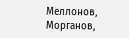Меллонов, Морганов,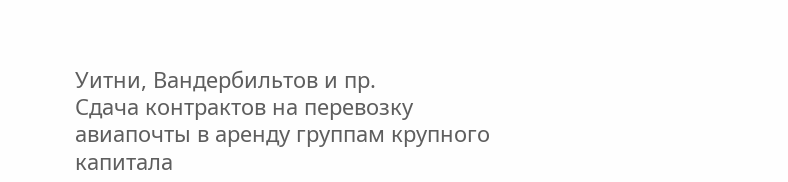Уитни, Вандербильтов и пр.
Сдача контрактов на перевозку авиапочты в аренду группам крупного капитала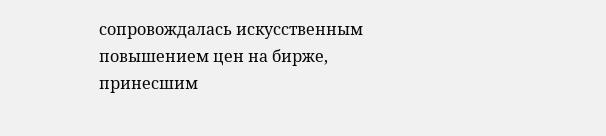сопровождалась искусственным повышением цен на бирже, принесшим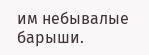им небывалые барыши.